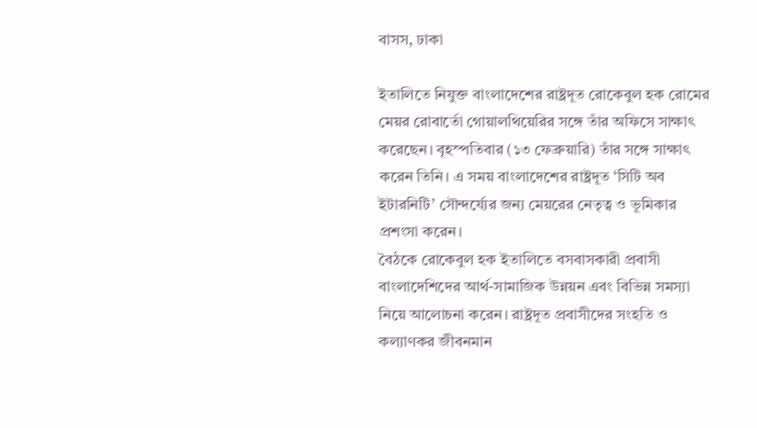বাসস, ঢাকা

ইতালিতে নিযুক্ত বাংলাদেশের রাষ্ট্রদূত রোকেবুল হক রোমের মেয়র রোবার্তো গোয়ালথিয়েরির সঙ্গে তাঁর অফিসে সাক্ষাৎ করেছেন। বৃহস্পতিবার (১৩ ফেব্রুয়ারি) তাঁর সঙ্গে সাক্ষাৎ করেন তিনি। এ সময় বাংলাদেশের রাষ্ট্রদূত ‘সিটি অব ইটারনিটি’ সৌন্দর্য্যের জন্য মেয়রের নেতৃত্ব ও ভূমিকার প্রশংসা করেন।
বৈঠকে রোকেবুল হক ইতালিতে বসবাসকারী প্রবাসী বাংলাদেশিদের আর্থ-সামাজিক উন্নয়ন এবং বিভিন্ন সমস্যা নিয়ে আলোচনা করেন। রাষ্ট্রদূত প্রবাসীদের সংহতি ও কল্যাণকর জীবনমান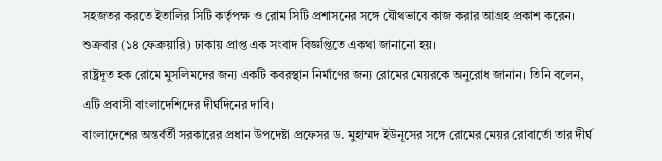সহজতর করতে ইতালির সিটি কর্তৃপক্ষ ও রোম সিটি প্রশাসনের সঙ্গে যৌথভাবে কাজ করার আগ্রহ প্রকাশ করেন।
শুক্রবার (১৪ ফেব্রুয়ারি) ঢাকায় প্রাপ্ত এক সংবাদ বিজ্ঞপ্তিতে একথা জানানো হয়।
রাষ্ট্রদূত হক রোমে মুসলিমদের জন্য একটি কবরস্থান নির্মাণের জন্য রোমের মেয়রকে অনুরোধ জানান। তিনি বলেন, এটি প্রবাসী বাংলাদেশিদের দীর্ঘদিনের দাবি।
বাংলাদেশের অন্তর্বর্তী সরকারের প্রধান উপদেষ্টা প্রফেসর ড. মুহাম্মদ ইউনূসের সঙ্গে রোমের মেয়র রোবার্তো তার দীর্ঘ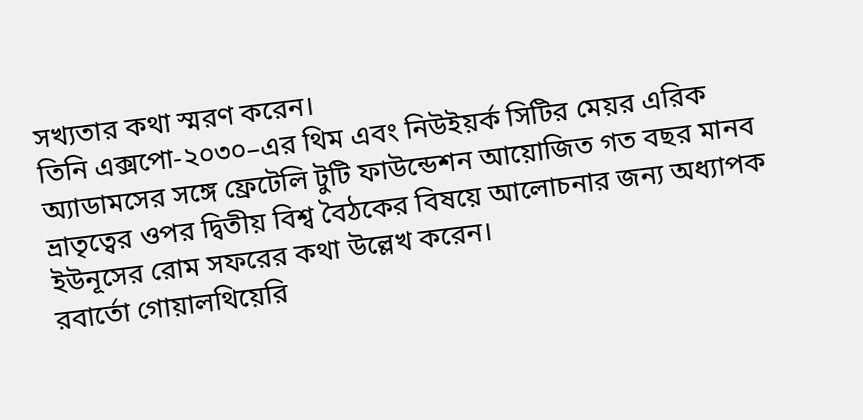সখ্যতার কথা স্মরণ করেন।
তিনি এক্সপো-২০৩০–এর থিম এবং নিউইয়র্ক সিটির মেয়র এরিক অ্যাডামসের সঙ্গে ফ্রেটেলি টুটি ফাউন্ডেশন আয়োজিত গত বছর মানব ভ্রাতৃত্বের ওপর দ্বিতীয় বিশ্ব বৈঠকের বিষয়ে আলোচনার জন্য অধ্যাপক ইউনূসের রোম সফরের কথা উল্লেখ করেন।
রবার্তো গোয়ালথিয়েরি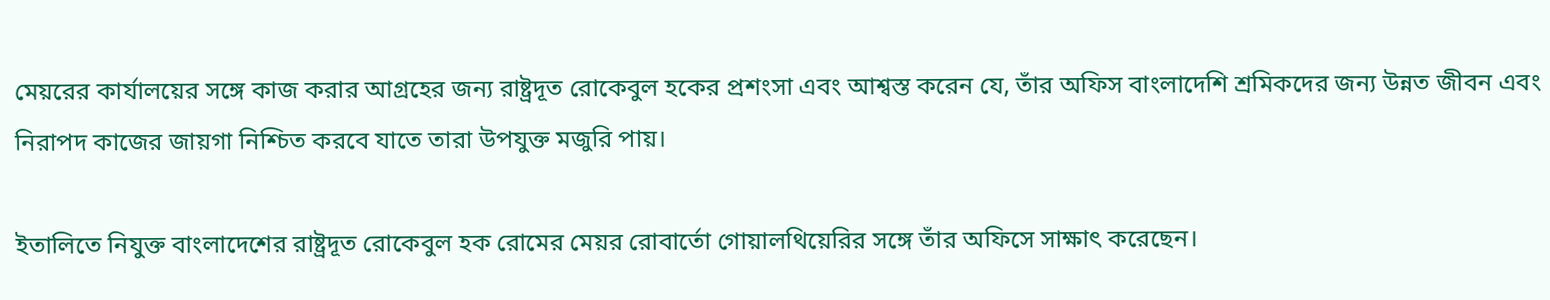মেয়রের কার্যালয়ের সঙ্গে কাজ করার আগ্রহের জন্য রাষ্ট্রদূত রোকেবুল হকের প্রশংসা এবং আশ্বস্ত করেন যে, তাঁর অফিস বাংলাদেশি শ্রমিকদের জন্য উন্নত জীবন এবং নিরাপদ কাজের জায়গা নিশ্চিত করবে যাতে তারা উপযুক্ত মজুরি পায়।

ইতালিতে নিযুক্ত বাংলাদেশের রাষ্ট্রদূত রোকেবুল হক রোমের মেয়র রোবার্তো গোয়ালথিয়েরির সঙ্গে তাঁর অফিসে সাক্ষাৎ করেছেন।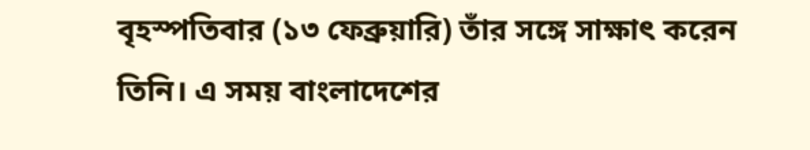বৃহস্পতিবার (১৩ ফেব্রুয়ারি) তাঁর সঙ্গে সাক্ষাৎ করেন তিনি। এ সময় বাংলাদেশের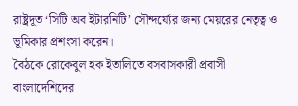রাষ্ট্রদূত ‘সিটি অব ইটারনিটি’ সৌন্দর্য্যের জন্য মেয়রের নেতৃত্ব ও ভূমিকার প্রশংসা করেন।
বৈঠকে রোকেবুল হক ইতালিতে বসবাসকারী প্রবাসী বাংলাদেশিদের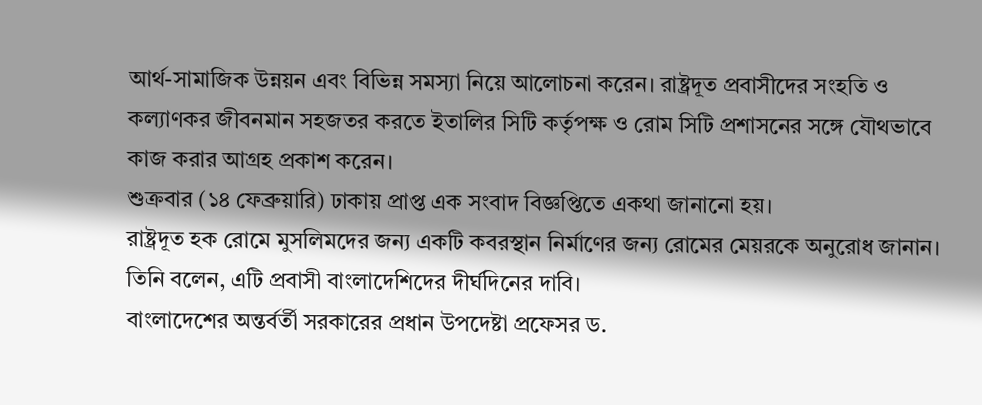আর্থ-সামাজিক উন্নয়ন এবং বিভিন্ন সমস্যা নিয়ে আলোচনা করেন। রাষ্ট্রদূত প্রবাসীদের সংহতি ও কল্যাণকর জীবনমান সহজতর করতে ইতালির সিটি কর্তৃপক্ষ ও রোম সিটি প্রশাসনের সঙ্গে যৌথভাবে কাজ করার আগ্রহ প্রকাশ করেন।
শুক্রবার (১৪ ফেব্রুয়ারি) ঢাকায় প্রাপ্ত এক সংবাদ বিজ্ঞপ্তিতে একথা জানানো হয়।
রাষ্ট্রদূত হক রোমে মুসলিমদের জন্য একটি কবরস্থান নির্মাণের জন্য রোমের মেয়রকে অনুরোধ জানান। তিনি বলেন, এটি প্রবাসী বাংলাদেশিদের দীর্ঘদিনের দাবি।
বাংলাদেশের অন্তর্বর্তী সরকারের প্রধান উপদেষ্টা প্রফেসর ড.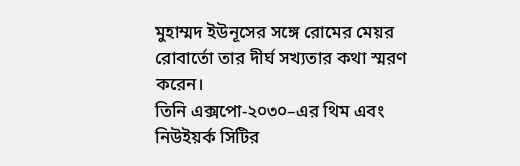মুহাম্মদ ইউনূসের সঙ্গে রোমের মেয়র রোবার্তো তার দীর্ঘ সখ্যতার কথা স্মরণ করেন।
তিনি এক্সপো-২০৩০–এর থিম এবং নিউইয়র্ক সিটির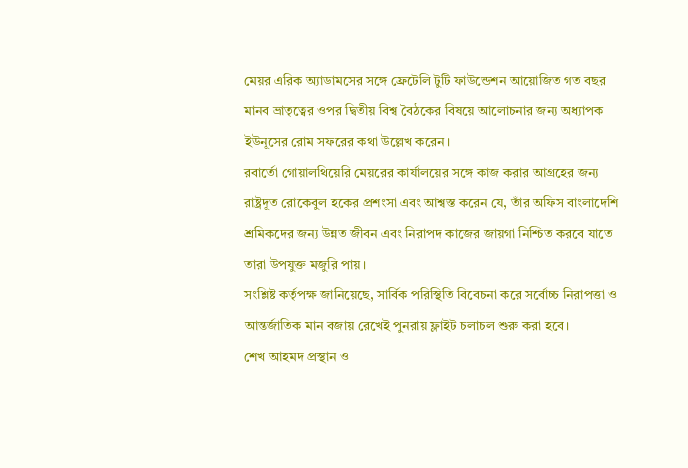মেয়র এরিক অ্যাডামসের সঙ্গে ফ্রেটেলি টুটি ফাউন্ডেশন আয়োজিত গত বছর মানব ভ্রাতৃত্বের ওপর দ্বিতীয় বিশ্ব বৈঠকের বিষয়ে আলোচনার জন্য অধ্যাপক ইউনূসের রোম সফরের কথা উল্লেখ করেন।
রবার্তো গোয়ালথিয়েরি মেয়রের কার্যালয়ের সঙ্গে কাজ করার আগ্রহের জন্য রাষ্ট্রদূত রোকেবুল হকের প্রশংসা এবং আশ্বস্ত করেন যে, তাঁর অফিস বাংলাদেশি শ্রমিকদের জন্য উন্নত জীবন এবং নিরাপদ কাজের জায়গা নিশ্চিত করবে যাতে তারা উপযুক্ত মজুরি পায়।
সংশ্লিষ্ট কর্তৃপক্ষ জানিয়েছে, সার্বিক পরিস্থিতি বিবেচনা করে সর্বোচ্চ নিরাপত্তা ও আন্তর্জাতিক মান বজায় রেখেই পুনরায় ফ্লাইট চলাচল শুরু করা হবে।
শেখ আহমদ প্রস্থান ও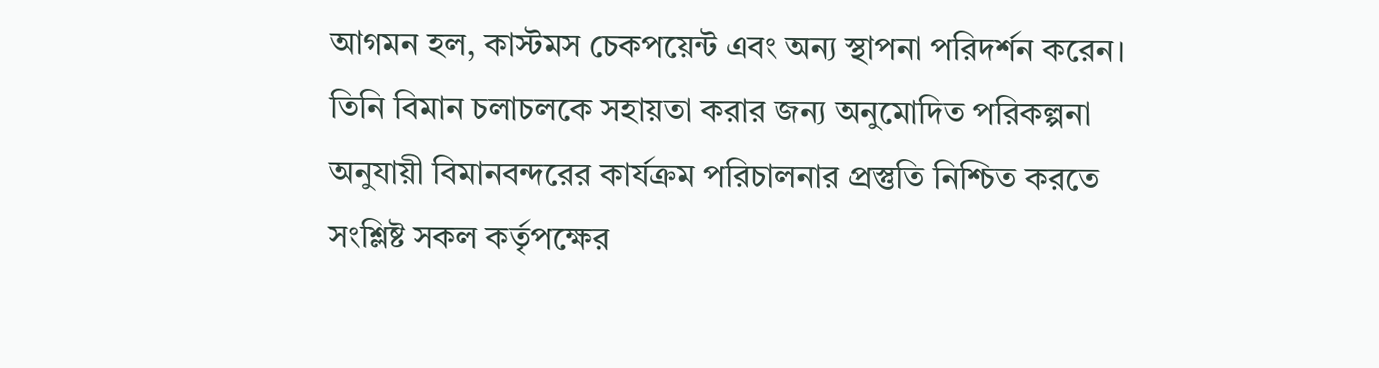আগমন হল, কাস্টমস চেকপয়েন্ট এবং অন্য স্থাপনা পরিদর্শন করেন। তিনি বিমান চলাচলকে সহায়তা করার জন্য অনুমোদিত পরিকল্পনা অনুযায়ী বিমানবন্দরের কার্যক্রম পরিচালনার প্রস্তুতি নিশ্চিত করতে সংশ্লিষ্ট সকল কর্তৃপক্ষের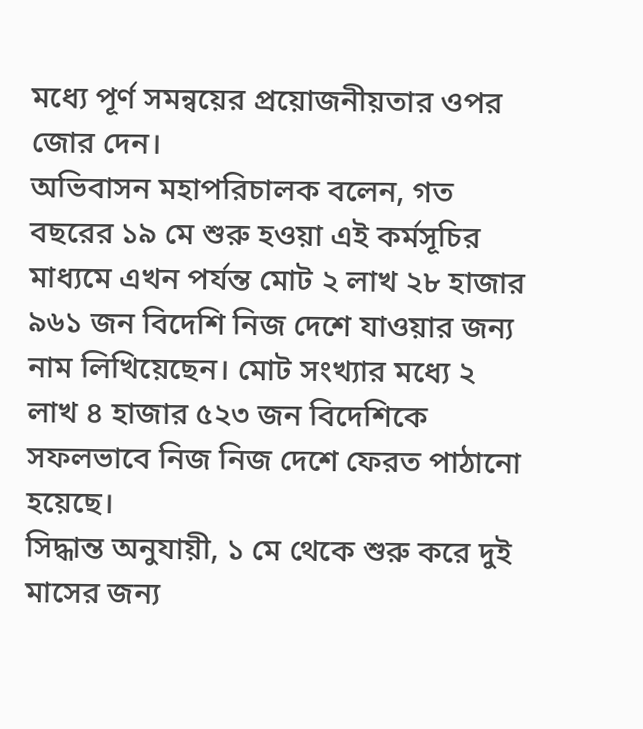মধ্যে পূর্ণ সমন্বয়ের প্রয়োজনীয়তার ওপর জোর দেন।
অভিবাসন মহাপরিচালক বলেন, গত বছরের ১৯ মে শুরু হওয়া এই কর্মসূচির মাধ্যমে এখন পর্যন্ত মোট ২ লাখ ২৮ হাজার ৯৬১ জন বিদেশি নিজ দেশে যাওয়ার জন্য নাম লিখিয়েছেন। মোট সংখ্যার মধ্যে ২ লাখ ৪ হাজার ৫২৩ জন বিদেশিকে সফলভাবে নিজ নিজ দেশে ফেরত পাঠানো হয়েছে।
সিদ্ধান্ত অনুযায়ী, ১ মে থেকে শুরু করে দুই মাসের জন্য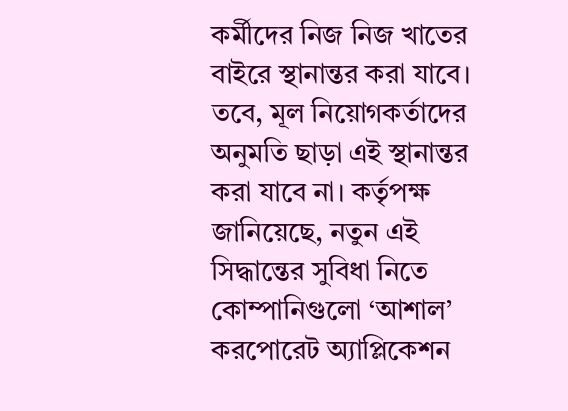কর্মীদের নিজ নিজ খাতের বাইরে স্থানান্তর করা যাবে। তবে, মূল নিয়োগকর্তাদের অনুমতি ছাড়া এই স্থানান্তর করা যাবে না। কর্তৃপক্ষ জানিয়েছে, নতুন এই সিদ্ধান্তের সুবিধা নিতে কোম্পানিগুলো ‘আশাল’ করপোরেট অ্যাপ্লিকেশন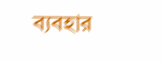ব্যবহার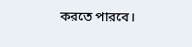করতে পারবে।